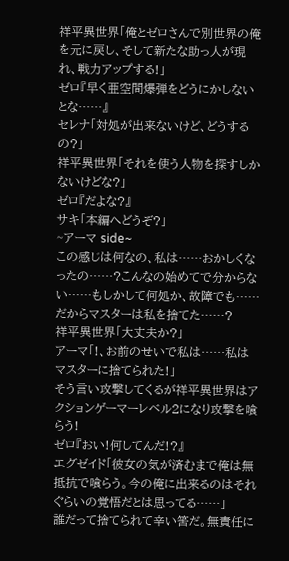祥平異世界「俺とゼロさんで別世界の俺を元に戻し、そして新たな助っ人が現れ、戦力アップする!」
ゼロ『早く亜空間爆弾をどうにかしないとな……』
セレナ「対処が出来ないけど、どうするの?」
祥平異世界「それを使う人物を探すしかないけどな?」
ゼロ『だよな?』
サキ「本編へどうぞ?」
~アーマ side~
この感じは何なの、私は……おかしくなったの……?こんなの始めてで分からない……もしかして何処か、故障でも……だからマスターは私を捨てた……?
祥平異世界「大丈夫か?」
アーマ「!、お前のせいで私は……私はマスターに捨てられた!」
そう言い攻撃してくるが祥平異世界はアクションゲーマーレベル2になり攻撃を喰らう!
ゼロ『おい!何してんだ!?』
エグゼイド「彼女の気が済むまで俺は無抵抗で喰らう。今の俺に出来るのはそれぐらいの覚悟だとは思ってる……」
誰だって捨てられて辛い筈だ。無責任に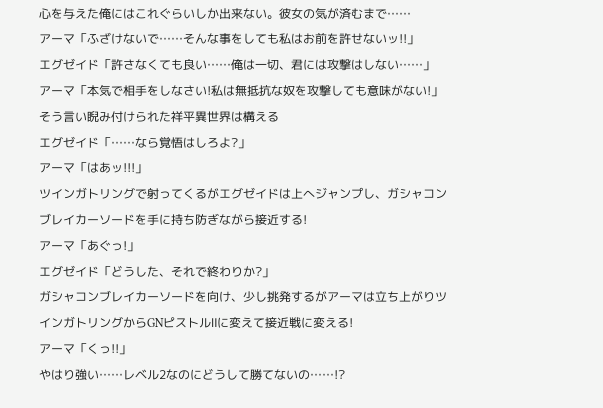心を与えた俺にはこれぐらいしか出来ない。彼女の気が済むまで……
アーマ「ふざけないで……そんな事をしても私はお前を許せないッ!!」
エグゼイド「許さなくても良い……俺は一切、君には攻撃はしない……」
アーマ「本気で相手をしなさい!私は無抵抗な奴を攻撃しても意味がない!」
そう言い睨み付けられた祥平異世界は構える
エグゼイド「……なら覚悟はしろよ?」
アーマ「はあッ!!!」
ツインガトリングで射ってくるがエグゼイドは上へジャンプし、ガシャコンブレイカーソードを手に持ち防ぎながら接近する!
アーマ「あぐっ!」
エグゼイド「どうした、それで終わりか?」
ガシャコンブレイカーソードを向け、少し挑発するがアーマは立ち上がりツインガトリングからGNピストルⅡに変えて接近戦に変える!
アーマ「くっ!!」
やはり強い……レベル2なのにどうして勝てないの……!?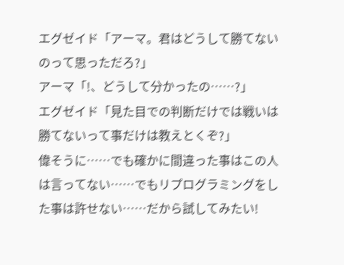エグゼイド「アーマ。君はどうして勝てないのって思っただろ?」
アーマ「!、どうして分かったの……?」
エグゼイド「見た目での判断だけでは戦いは勝てないって事だけは教えとくぞ?」
偉そうに……でも確かに間違った事はこの人は言ってない……でもリプログラミングをした事は許せない……だから試してみたい!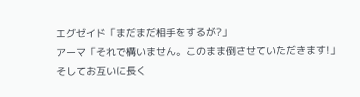エグゼイド「まだまだ相手をするが?」
アーマ「それで構いません。このまま倒させていただきます!」
そしてお互いに長く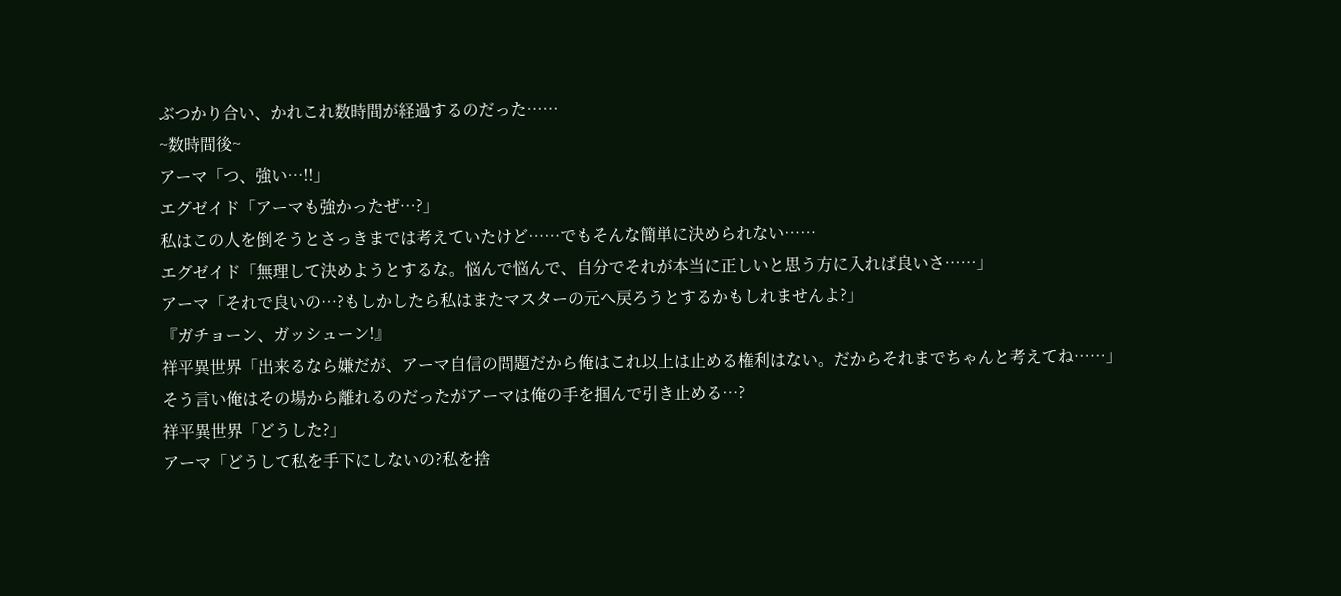ぶつかり合い、かれこれ数時間が経過するのだった……
~数時間後~
アーマ「つ、強い…!!」
エグゼイド「アーマも強かったぜ…?」
私はこの人を倒そうとさっきまでは考えていたけど……でもそんな簡単に決められない……
エグゼイド「無理して決めようとするな。悩んで悩んで、自分でそれが本当に正しいと思う方に入れば良いさ……」
アーマ「それで良いの…?もしかしたら私はまたマスターの元へ戻ろうとするかもしれませんよ?」
『ガチョーン、ガッシューン!』
祥平異世界「出来るなら嫌だが、アーマ自信の問題だから俺はこれ以上は止める権利はない。だからそれまでちゃんと考えてね……」
そう言い俺はその場から離れるのだったがアーマは俺の手を掴んで引き止める…?
祥平異世界「どうした?」
アーマ「どうして私を手下にしないの?私を捨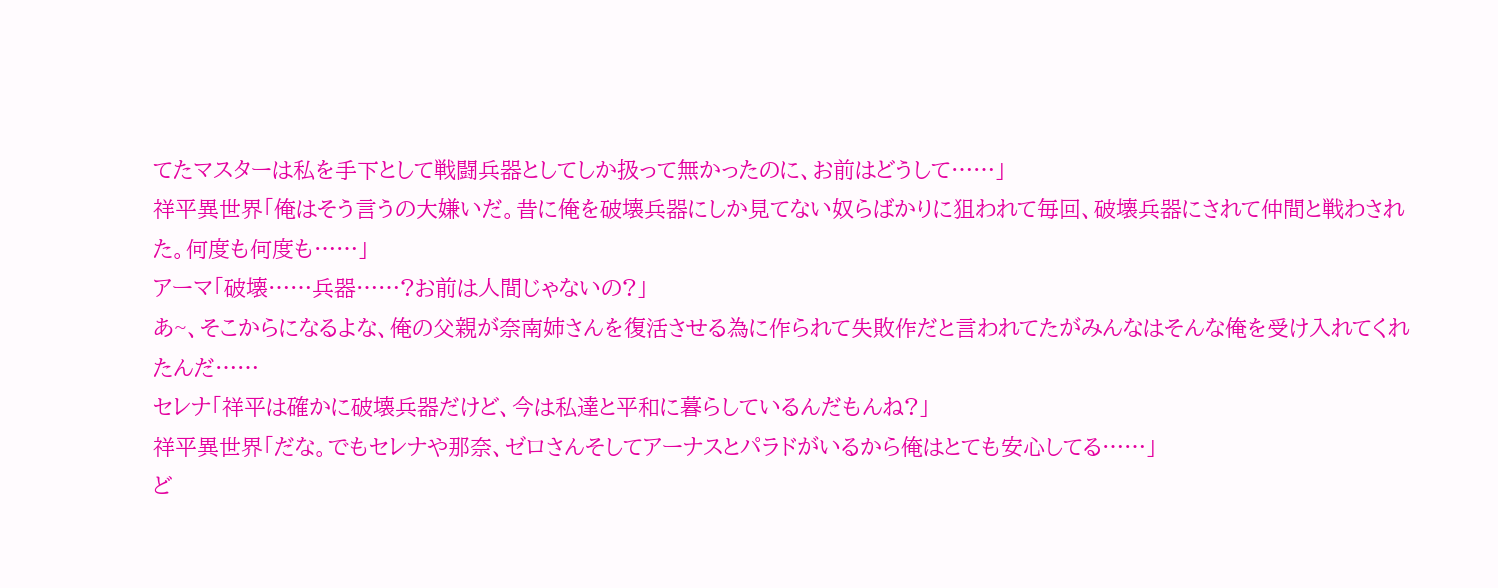てたマスターは私を手下として戦闘兵器としてしか扱って無かったのに、お前はどうして……」
祥平異世界「俺はそう言うの大嫌いだ。昔に俺を破壊兵器にしか見てない奴らばかりに狙われて毎回、破壊兵器にされて仲間と戦わされた。何度も何度も……」
アーマ「破壊……兵器……?お前は人間じゃないの?」
あ~、そこからになるよな、俺の父親が奈南姉さんを復活させる為に作られて失敗作だと言われてたがみんなはそんな俺を受け入れてくれたんだ……
セレナ「祥平は確かに破壊兵器だけど、今は私達と平和に暮らしているんだもんね?」
祥平異世界「だな。でもセレナや那奈、ゼロさんそしてアーナスとパラドがいるから俺はとても安心してる……」
ど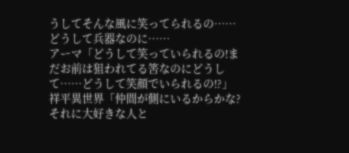うしてそんな風に笑ってられるの……どうして兵器なのに……
アーマ「どうして笑っていられるの!まだお前は狙われてる筈なのにどうして……どうして笑顔でいられるの!?」
祥平異世界「仲間が側にいるからかな?それに大好きな人と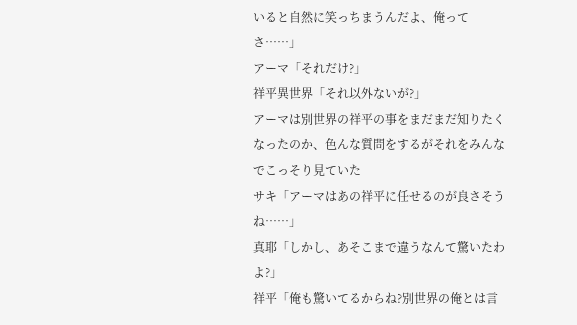いると自然に笑っちまうんだよ、俺ってさ……」
アーマ「それだけ?」
祥平異世界「それ以外ないが?」
アーマは別世界の祥平の事をまだまだ知りたくなったのか、色んな質問をするがそれをみんなでこっそり見ていた
サキ「アーマはあの祥平に任せるのが良さそうね……」
真耶「しかし、あそこまで違うなんて驚いたわよ?」
祥平「俺も驚いてるからね?別世界の俺とは言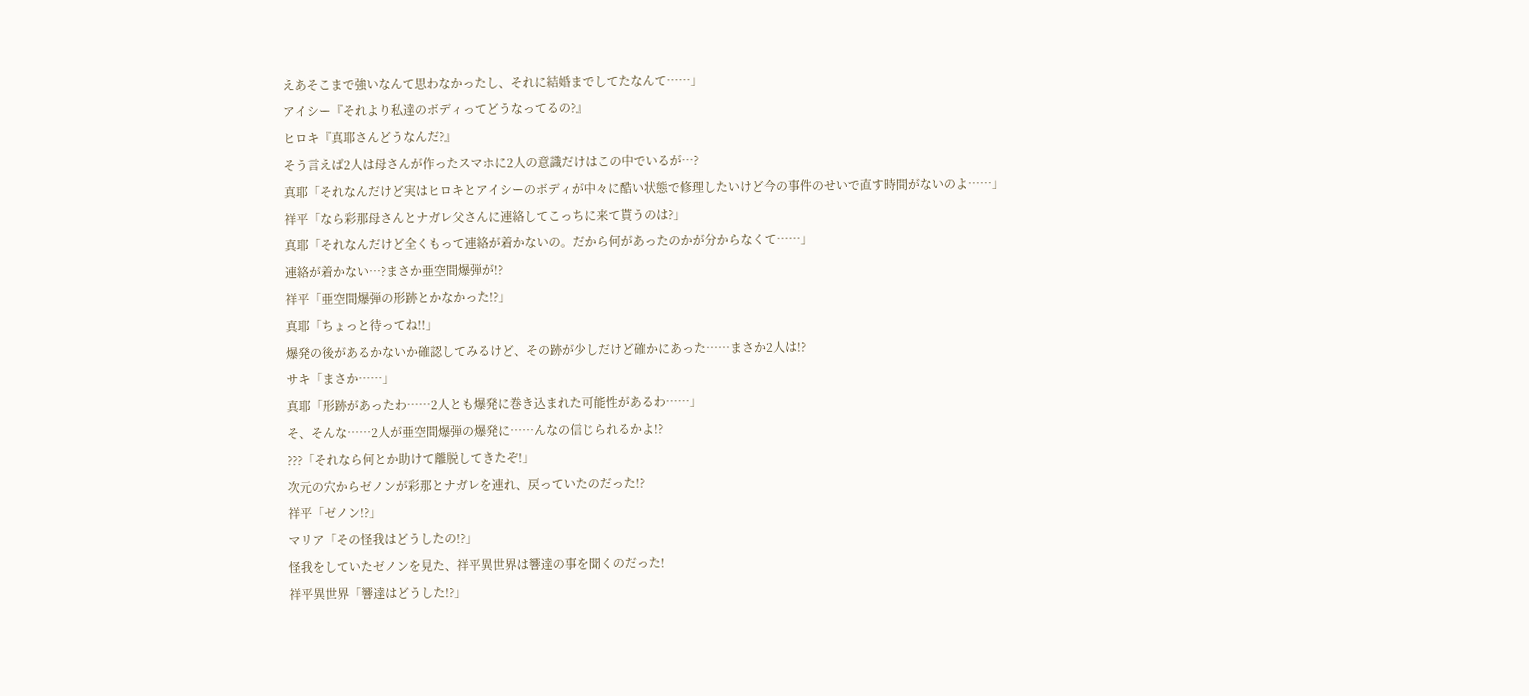えあそこまで強いなんて思わなかったし、それに結婚までしてたなんて……」
アイシー『それより私達のボディってどうなってるの?』
ヒロキ『真耶さんどうなんだ?』
そう言えば2人は母さんが作ったスマホに2人の意識だけはこの中でいるが…?
真耶「それなんだけど実はヒロキとアイシーのボディが中々に酷い状態で修理したいけど今の事件のせいで直す時間がないのよ……」
祥平「なら彩那母さんとナガレ父さんに連絡してこっちに来て貰うのは?」
真耶「それなんだけど全くもって連絡が着かないの。だから何があったのかが分からなくて……」
連絡が着かない…?まさか亜空間爆弾が!?
祥平「亜空間爆弾の形跡とかなかった!?」
真耶「ちょっと待ってね!!」
爆発の後があるかないか確認してみるけど、その跡が少しだけど確かにあった……まさか2人は!?
サキ「まさか……」
真耶「形跡があったわ……2人とも爆発に巻き込まれた可能性があるわ……」
そ、そんな……2人が亜空間爆弾の爆発に……んなの信じられるかよ!?
???「それなら何とか助けて離脱してきたぞ!」
次元の穴からゼノンが彩那とナガレを連れ、戻っていたのだった!?
祥平「ゼノン!?」
マリア「その怪我はどうしたの!?」
怪我をしていたゼノンを見た、祥平異世界は響達の事を聞くのだった!
祥平異世界「響達はどうした!?」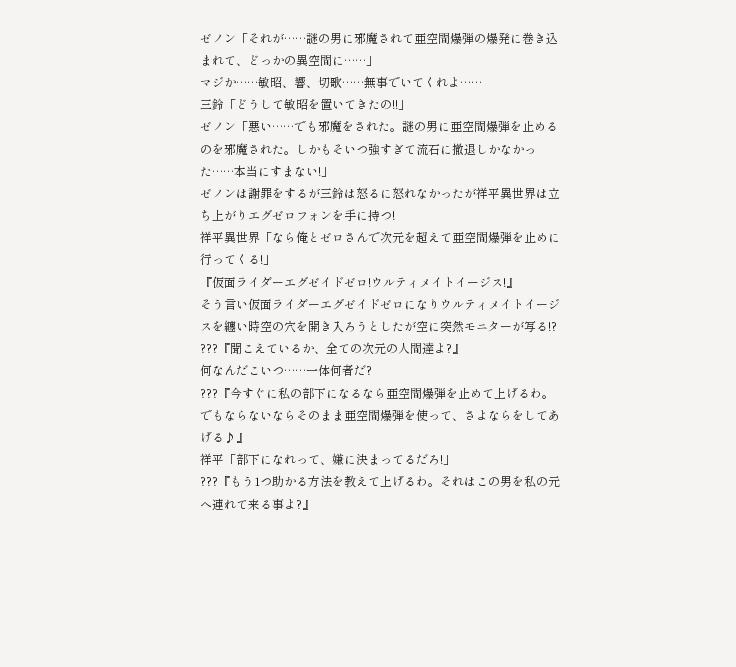ゼノン「それが……謎の男に邪魔されて亜空間爆弾の爆発に巻き込まれて、どっかの異空間に……」
マジか……敏昭、響、切歌……無事でいてくれよ……
三鈴「どうして敏昭を置いてきたの!!」
ゼノン「悪い……でも邪魔をされた。謎の男に亜空間爆弾を止めるのを邪魔された。しかもそいつ強すぎて流石に撤退しかなかった……本当にすまない!」
ゼノンは謝罪をするが三鈴は怒るに怒れなかったが祥平異世界は立ち上がりエグゼロフォンを手に持つ!
祥平異世界「なら俺とゼロさんで次元を超えて亜空間爆弾を止めに行ってくる!」
『仮面ライダーエグゼイドゼロ!ウルティメイトイージス!』
そう言い仮面ライダーエグゼイドゼロになりウルティメイトイージスを纏い時空の穴を開き入ろうとしたが空に突然モニターが写る!?
???『聞こえているか、全ての次元の人間達よ?』
何なんだこいつ……一体何者だ?
???『今すぐに私の部下になるなら亜空間爆弾を止めて上げるわ。でもならないならそのまま亜空間爆弾を使って、さよならをしてあげる♪』
祥平「部下になれって、嫌に決まってるだろ!」
???『もう1つ助かる方法を教えて上げるわ。それはこの男を私の元へ連れて来る事よ?』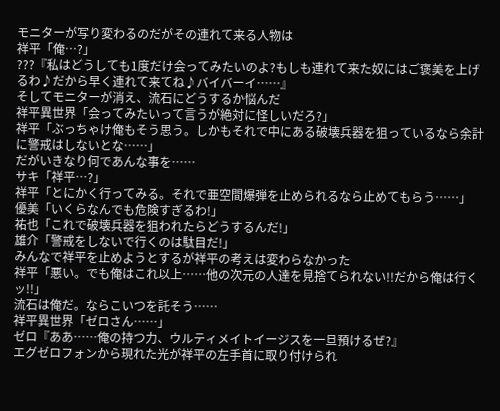モニターが写り変わるのだがその連れて来る人物は
祥平「俺…?」
???『私はどうしても1度だけ会ってみたいのよ?もしも連れて来た奴にはご褒美を上げるわ♪だから早く連れて来てね♪バイバーイ……』
そしてモニターが消え、流石にどうするか悩んだ
祥平異世界「会ってみたいって言うが絶対に怪しいだろ?」
祥平「ぶっちゃけ俺もそう思う。しかもそれで中にある破壊兵器を狙っているなら余計に警戒はしないとな……」
だがいきなり何であんな事を……
サキ「祥平…?」
祥平「とにかく行ってみる。それで亜空間爆弾を止められるなら止めてもらう……」
優美「いくらなんでも危険すぎるわ!」
祐也「これで破壊兵器を狙われたらどうするんだ!」
雄介「警戒をしないで行くのは駄目だ!」
みんなで祥平を止めようとするが祥平の考えは変わらなかった
祥平「悪い。でも俺はこれ以上……他の次元の人達を見捨てられない!!だから俺は行くッ!!」
流石は俺だ。ならこいつを託そう……
祥平異世界「ゼロさん……」
ゼロ『ああ……俺の持つ力、ウルティメイトイージスを一旦預けるぜ?』
エグゼロフォンから現れた光が祥平の左手首に取り付けられ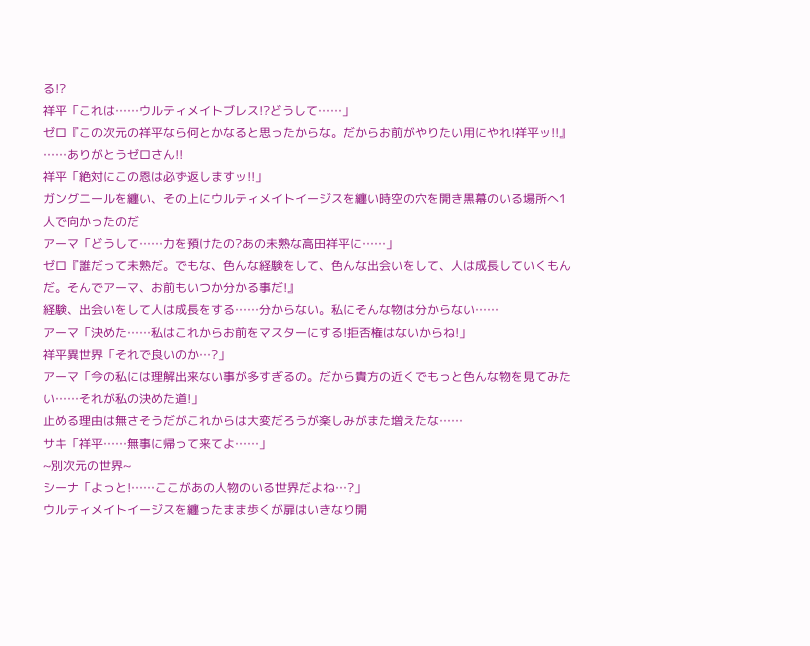る!?
祥平「これは……ウルティメイトブレス!?どうして……」
ゼロ『この次元の祥平なら何とかなると思ったからな。だからお前がやりたい用にやれ!祥平ッ!!』
……ありがとうゼロさん!!
祥平「絶対にこの恩は必ず返しますッ!!」
ガングニールを纏い、その上にウルティメイトイージスを纏い時空の穴を開き黒幕のいる場所へ1人で向かったのだ
アーマ「どうして……力を預けたの?あの未熟な高田祥平に……」
ゼロ『誰だって未熟だ。でもな、色んな経験をして、色んな出会いをして、人は成長していくもんだ。そんでアーマ、お前もいつか分かる事だ!』
経験、出会いをして人は成長をする……分からない。私にそんな物は分からない……
アーマ「決めた……私はこれからお前をマスターにする!拒否権はないからね!」
祥平異世界「それで良いのか…?」
アーマ「今の私には理解出来ない事が多すぎるの。だから貴方の近くでもっと色んな物を見てみたい……それが私の決めた道!」
止める理由は無さそうだがこれからは大変だろうが楽しみがまた増えたな……
サキ「祥平……無事に帰って来てよ……」
~別次元の世界~
シーナ「よっと!……ここがあの人物のいる世界だよね…?」
ウルティメイトイージスを纏ったまま歩くが扉はいきなり開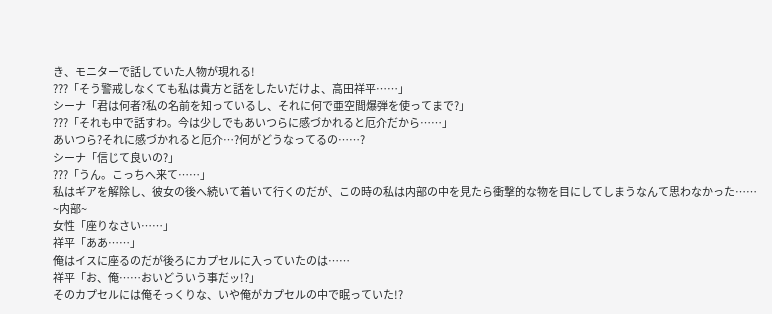き、モニターで話していた人物が現れる!
???「そう警戒しなくても私は貴方と話をしたいだけよ、高田祥平……」
シーナ「君は何者?私の名前を知っているし、それに何で亜空間爆弾を使ってまで?」
???「それも中で話すわ。今は少しでもあいつらに感づかれると厄介だから……」
あいつら?それに感づかれると厄介…?何がどうなってるの……?
シーナ「信じて良いの?」
???「うん。こっちへ来て……」
私はギアを解除し、彼女の後へ続いて着いて行くのだが、この時の私は内部の中を見たら衝撃的な物を目にしてしまうなんて思わなかった……
~内部~
女性「座りなさい……」
祥平「ああ……」
俺はイスに座るのだが後ろにカプセルに入っていたのは……
祥平「お、俺……おいどういう事だッ!?」
そのカプセルには俺そっくりな、いや俺がカプセルの中で眠っていた!?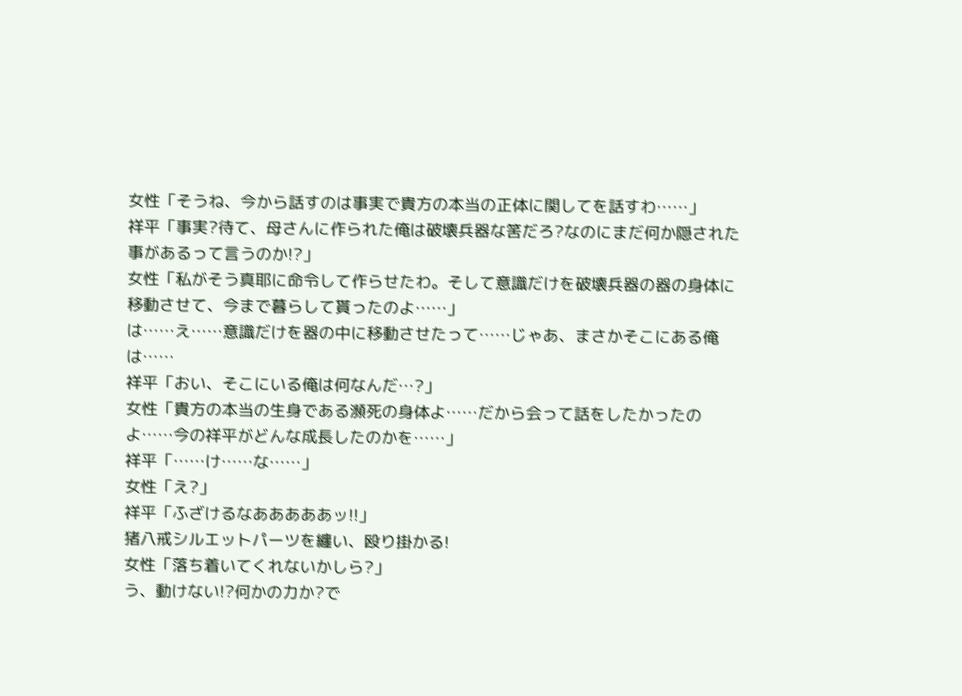女性「そうね、今から話すのは事実で貴方の本当の正体に関してを話すわ……」
祥平「事実?待て、母さんに作られた俺は破壊兵器な筈だろ?なのにまだ何か隠された事があるって言うのか!?」
女性「私がそう真耶に命令して作らせたわ。そして意識だけを破壊兵器の器の身体に移動させて、今まで暮らして貰ったのよ……」
は……え……意識だけを器の中に移動させたって……じゃあ、まさかそこにある俺は……
祥平「おい、そこにいる俺は何なんだ…?」
女性「貴方の本当の生身である瀕死の身体よ……だから会って話をしたかったのよ……今の祥平がどんな成長したのかを……」
祥平「……け……な……」
女性「え?」
祥平「ふざけるなあああああッ!!」
猪八戒シルエットパーツを纏い、殴り掛かる!
女性「落ち着いてくれないかしら?」
う、動けない!?何かの力か?で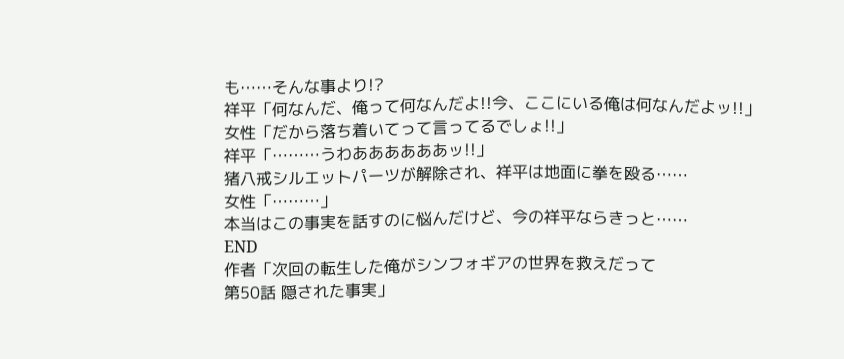も……そんな事より!?
祥平「何なんだ、俺って何なんだよ!!今、ここにいる俺は何なんだよッ!!」
女性「だから落ち着いてって言ってるでしょ!!」
祥平「………うわああああああッ!!」
猪八戒シルエットパーツが解除され、祥平は地面に拳を殴る……
女性「………」
本当はこの事実を話すのに悩んだけど、今の祥平ならきっと……
END
作者「次回の転生した俺がシンフォギアの世界を救えだって
第50話 隠された事実」